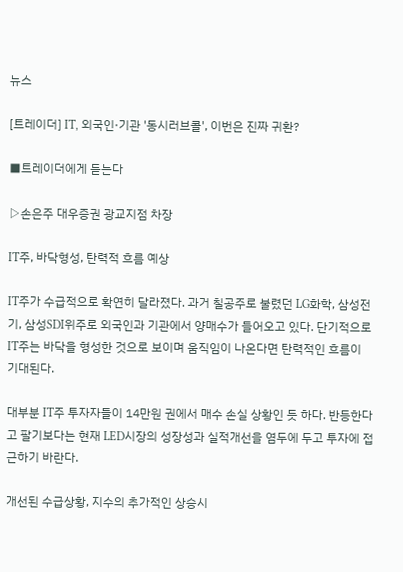뉴스

[트레이더] IT, 외국인·기관 '동시러브콜', 이번은 진짜 귀환?

■트레이더에게 듣는다

▷손은주 대우증권 광교지점 차장

IT주, 바닥형성, 탄력적 흐름 예상

IT주가 수급적으로 확연히 달라졌다. 과거 칠공주로 불렸던 LG화학, 삼성전기, 삼성SDI위주로 외국인과 기관에서 양매수가 들어오고 있다. 단기적으로 IT주는 바닥을 형성한 것으로 보이며 움직임이 나온다면 탄력적인 흐름이 기대된다.

대부분 IT주 투자자들이 14만원 권에서 매수 손실 상황인 듯 하다. 반등한다고 팔기보다는 현재 LED시장의 성장성과 실적개선을 염두에 두고 투자에 접근하기 바란다.

개선된 수급상황, 지수의 추가적인 상승시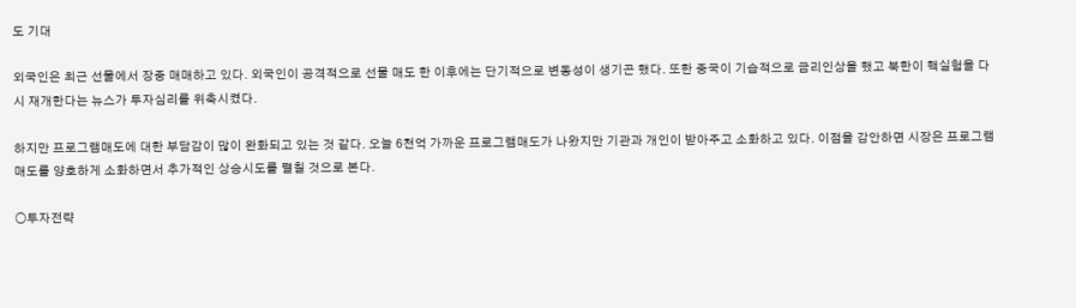도 기대

외국인은 최근 선물에서 장중 매매하고 있다. 외국인이 공격적으로 선물 매도 한 이후에는 단기적으로 변동성이 생기곤 했다. 또한 중국이 기습적으로 금리인상을 했고 북한이 핵실험을 다시 재개한다는 뉴스가 투자심리를 위축시켰다.

하지만 프로그램매도에 대한 부담감이 많이 완화되고 있는 것 같다. 오늘 6천억 가까운 프로그램매도가 나왔지만 기관과 개인이 받아주고 소화하고 있다. 이점을 감안하면 시장은 프로그램매도를 양호하게 소화하면서 추가적인 상승시도를 펼칠 것으로 본다.

○투자전략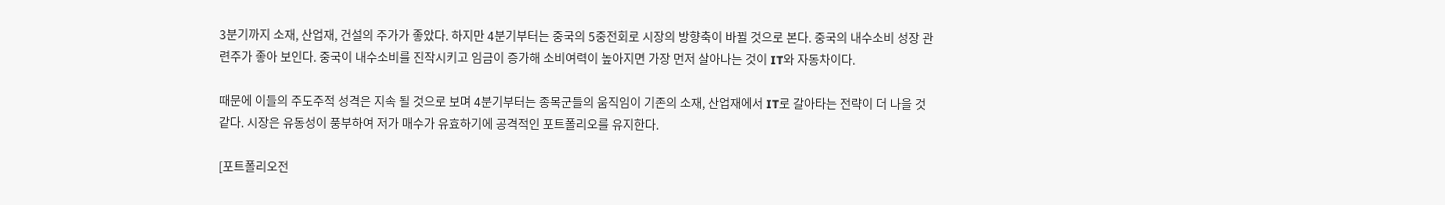3분기까지 소재, 산업재, 건설의 주가가 좋았다. 하지만 4분기부터는 중국의 5중전회로 시장의 방향축이 바뀔 것으로 본다. 중국의 내수소비 성장 관련주가 좋아 보인다. 중국이 내수소비를 진작시키고 임금이 증가해 소비여력이 높아지면 가장 먼저 살아나는 것이 IT와 자동차이다.

때문에 이들의 주도주적 성격은 지속 될 것으로 보며 4분기부터는 종목군들의 움직임이 기존의 소재, 산업재에서 IT로 갈아타는 전략이 더 나을 것 같다. 시장은 유동성이 풍부하여 저가 매수가 유효하기에 공격적인 포트폴리오를 유지한다.

[포트폴리오전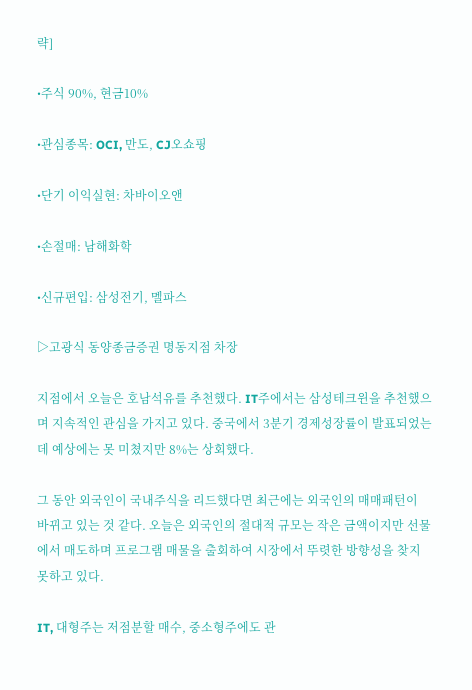략]

•주식 90%, 현금10%

•관심종목: OCI, 만도, CJ오쇼핑

•단기 이익실현: 차바이오앤

•손절매: 남해화학

•신규편입: 삼성전기, 멜파스

▷고광식 동양종금증권 명동지점 차장

지점에서 오늘은 호남석유를 추천했다. IT주에서는 삼성테크윈을 추천했으며 지속적인 관심을 가지고 있다. 중국에서 3분기 경제성장률이 발표되었는데 예상에는 못 미쳤지만 8%는 상회했다.

그 동안 외국인이 국내주식을 리드했다면 최근에는 외국인의 매매패턴이 바뀌고 있는 것 같다. 오늘은 외국인의 절대적 규모는 작은 금액이지만 선물에서 매도하며 프로그램 매물을 출회하여 시장에서 뚜렷한 방향성을 찾지 못하고 있다.

IT, 대형주는 저점분할 매수, 중소형주에도 관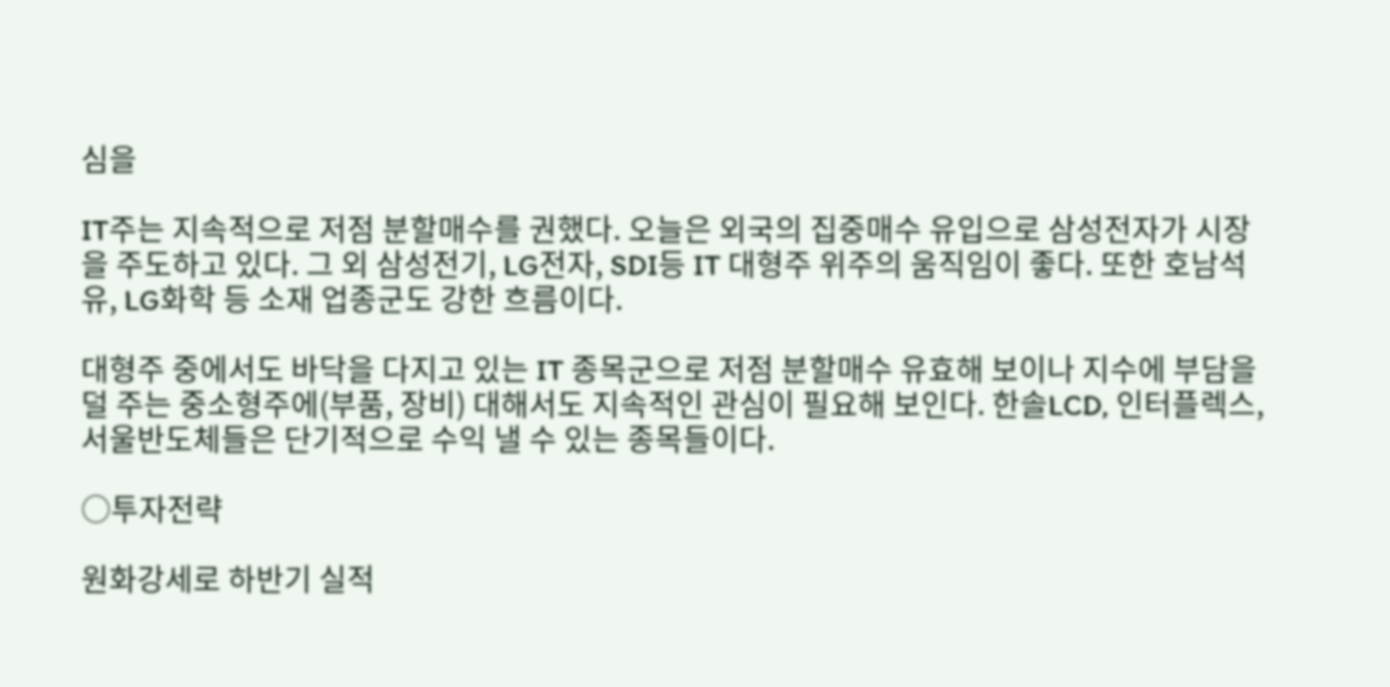심을

IT주는 지속적으로 저점 분할매수를 권했다. 오늘은 외국의 집중매수 유입으로 삼성전자가 시장을 주도하고 있다. 그 외 삼성전기, LG전자, SDI등 IT 대형주 위주의 움직임이 좋다. 또한 호남석유, LG화학 등 소재 업종군도 강한 흐름이다.

대형주 중에서도 바닥을 다지고 있는 IT 종목군으로 저점 분할매수 유효해 보이나 지수에 부담을 덜 주는 중소형주에(부품, 장비) 대해서도 지속적인 관심이 필요해 보인다. 한솔LCD, 인터플렉스, 서울반도체들은 단기적으로 수익 낼 수 있는 종목들이다.

○투자전략

원화강세로 하반기 실적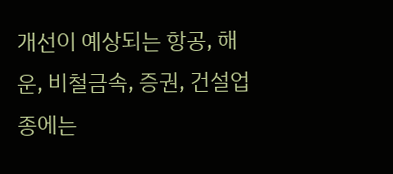개선이 예상되는 항공, 해운, 비철금속, 증권, 건설업종에는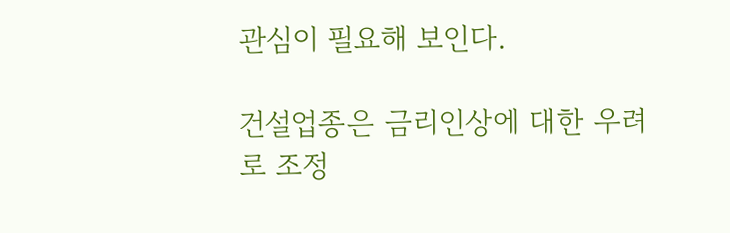관심이 필요해 보인다.

건설업종은 금리인상에 대한 우려로 조정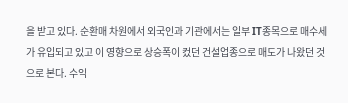을 받고 있다. 순환매 차원에서 외국인과 기관에서는 일부 IT종목으로 매수세가 유입되고 있고 이 영향으로 상승폭이 컸던 건설업종으로 매도가 나왔던 것으로 본다. 수익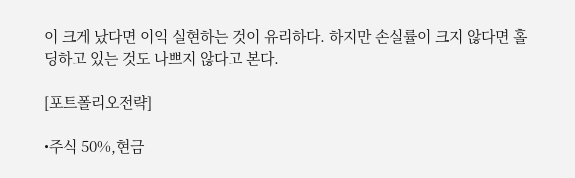이 크게 났다면 이익 실현하는 것이 유리하다. 하지만 손실률이 크지 않다면 홀딩하고 있는 것도 나쁘지 않다고 본다.

[포트폴리오전략]

•주식 50%,현금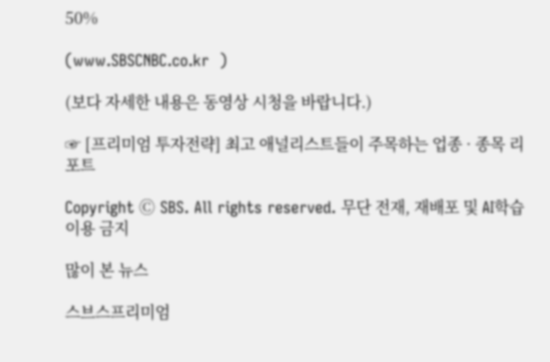50%

(www.SBSCNBC.co.kr  )

(보다 자세한 내용은 동영상 시청을 바랍니다.)

☞ [프리미엄 투자전략] 최고 애널리스트들이 주목하는 업종 · 종목 리포트

Copyright Ⓒ SBS. All rights reserved. 무단 전재, 재배포 및 AI학습 이용 금지

많이 본 뉴스

스브스프리미엄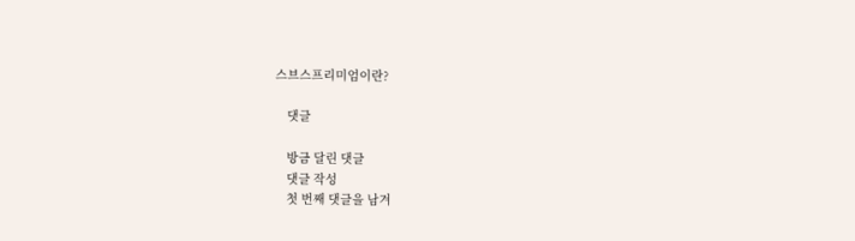스브스프리미엄이란?

    댓글

    방금 달린 댓글
    댓글 작성
    첫 번째 댓글을 남겨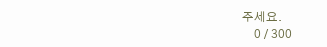주세요.
    0 / 300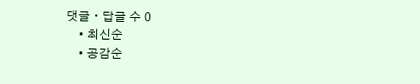댓글 ∙ 답글 수 0
    • 최신순
    • 공감순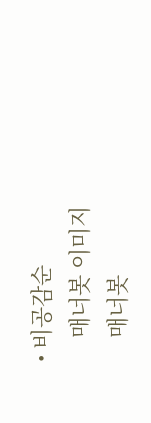• 비공감순
    매너봇 이미지
    매너봇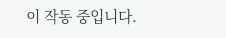이 작동 중입니다.